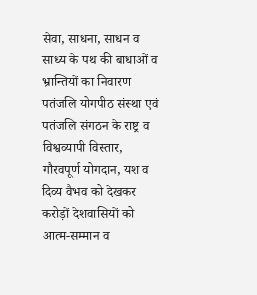सेवा, साधना, साधन व साध्य के पथ की बाधाओं व भ्रान्तियों का निवारण
पतंजलि योगपीठ संस्था एवं पतंजलि संगठन के राष्ट्र व विश्वव्यापी विस्तार, गौरवपूर्ण योगदान, यश व दिव्य वैभव को देखकर करोड़ों देशवासियों को आत्म-सम्मान व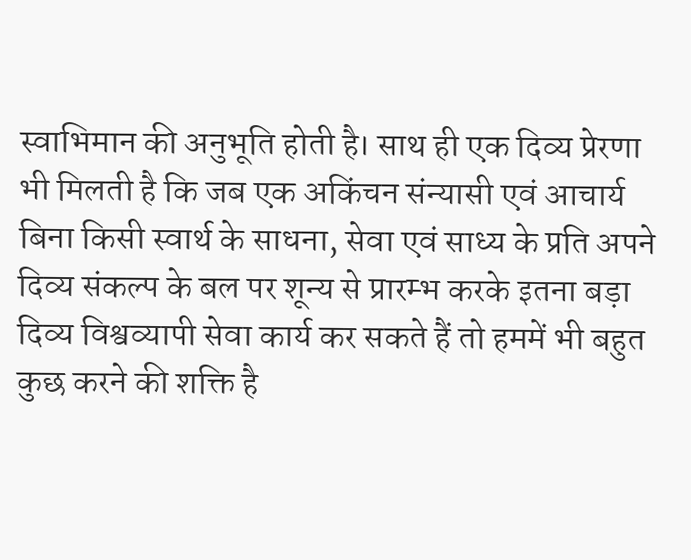स्वाभिमान की अनुभूति होती है। साथ ही एक दिव्य प्रेरणा भी मिलती है कि जब एक अकिंचन संन्यासी एवं आचार्य बिना किसी स्वार्थ के साधना, सेवा एवं साध्य के प्रति अपने दिव्य संकल्प के बल पर शून्य से प्रारम्भ करके इतना बड़ा दिव्य विश्वव्यापी सेवा कार्य कर सकते हैं तो हममें भी बहुत कुछ करने की शक्ति है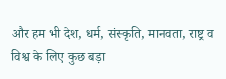और हम भी देश, धर्म, संस्कृति, मानवता, राष्ट्र व विश्व के लिए कुछ बड़ा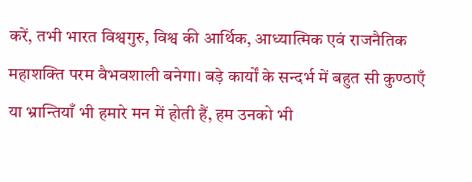करें, तभी भारत विश्वगुरु, विश्व की आर्थिक, आध्यात्मिक एवं राजनैतिक महाशक्ति परम वैभवशाली बनेगा। बड़े कार्यों के सन्दर्भ में बहुत सी कुण्ठाएँ या भ्रान्तियाँ भी हमारे मन में होती हैं, हम उनको भी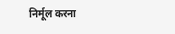निर्मूल करना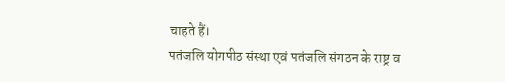चाहते हैं।
पतंजलि योगपीठ संस्था एवं पतंजलि संगठन के राष्ट्र व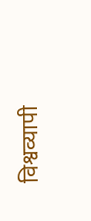विश्वव्यापी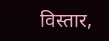विस्तार,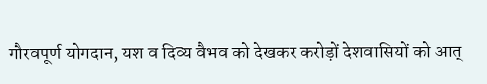गौरवपूर्ण योगदान, यश व दिव्य वैभव को देखकर करोड़ों देशवासियों को आत्